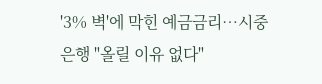'3% 벽'에 막힌 예금금리…시중은행 "올릴 이유 없다"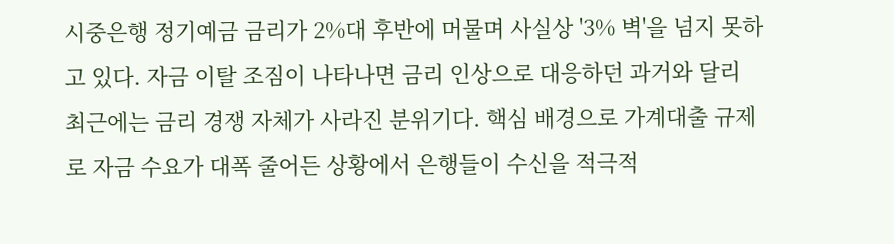시중은행 정기예금 금리가 2%대 후반에 머물며 사실상 '3% 벽'을 넘지 못하고 있다. 자금 이탈 조짐이 나타나면 금리 인상으로 대응하던 과거와 달리 최근에는 금리 경쟁 자체가 사라진 분위기다. 핵심 배경으로 가계대출 규제로 자금 수요가 대폭 줄어든 상황에서 은행들이 수신을 적극적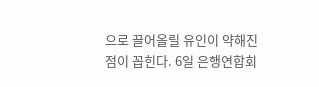으로 끌어올릴 유인이 약해진 점이 꼽힌다. 6일 은행연합회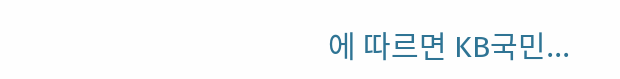에 따르면 KB국민...